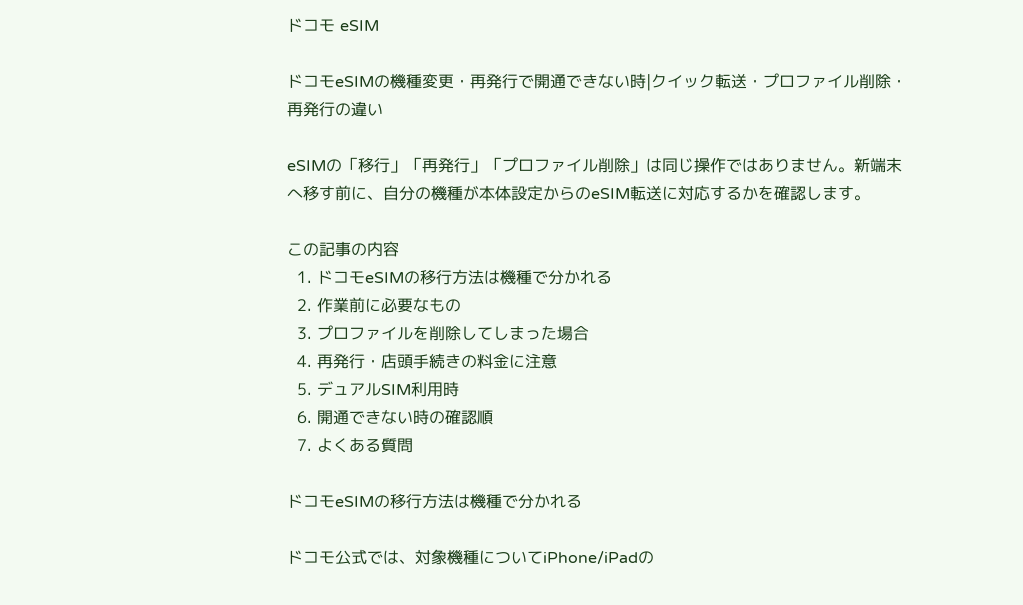ドコモ eSIM

ドコモeSIMの機種変更・再発行で開通できない時|クイック転送・プロファイル削除・再発行の違い

eSIMの「移行」「再発行」「プロファイル削除」は同じ操作ではありません。新端末へ移す前に、自分の機種が本体設定からのeSIM転送に対応するかを確認します。

この記事の内容
  1. ドコモeSIMの移行方法は機種で分かれる
  2. 作業前に必要なもの
  3. プロファイルを削除してしまった場合
  4. 再発行・店頭手続きの料金に注意
  5. デュアルSIM利用時
  6. 開通できない時の確認順
  7. よくある質問

ドコモeSIMの移行方法は機種で分かれる

ドコモ公式では、対象機種についてiPhone/iPadの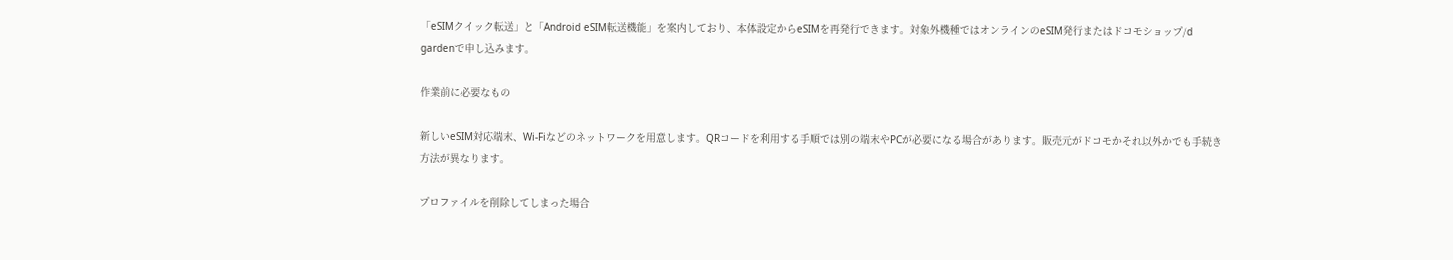「eSIMクイック転送」と「Android eSIM転送機能」を案内しており、本体設定からeSIMを再発行できます。対象外機種ではオンラインのeSIM発行またはドコモショップ/d gardenで申し込みます。

作業前に必要なもの

新しいeSIM対応端末、Wi-Fiなどのネットワークを用意します。QRコードを利用する手順では別の端末やPCが必要になる場合があります。販売元がドコモかそれ以外かでも手続き方法が異なります。

プロファイルを削除してしまった場合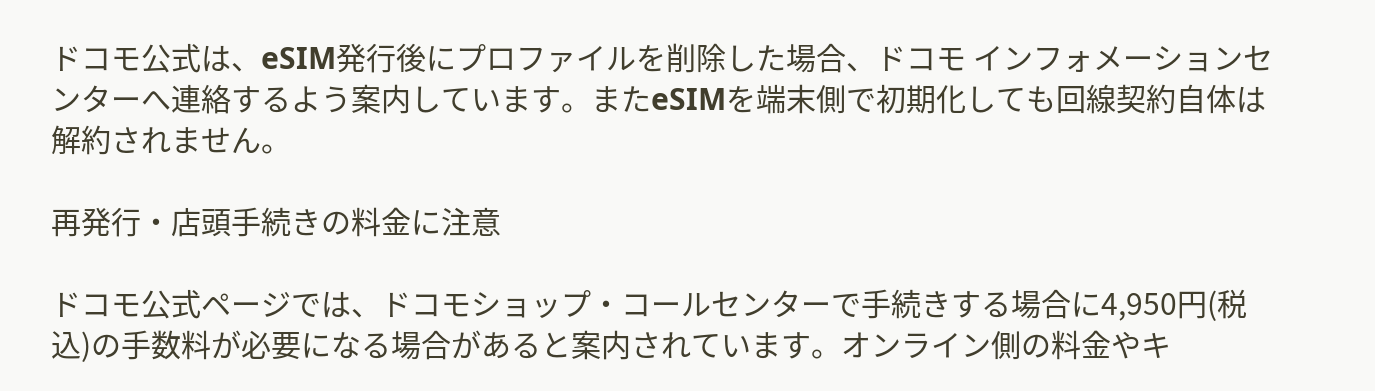ドコモ公式は、eSIM発行後にプロファイルを削除した場合、ドコモ インフォメーションセンターへ連絡するよう案内しています。またeSIMを端末側で初期化しても回線契約自体は解約されません。

再発行・店頭手続きの料金に注意

ドコモ公式ページでは、ドコモショップ・コールセンターで手続きする場合に4,950円(税込)の手数料が必要になる場合があると案内されています。オンライン側の料金やキ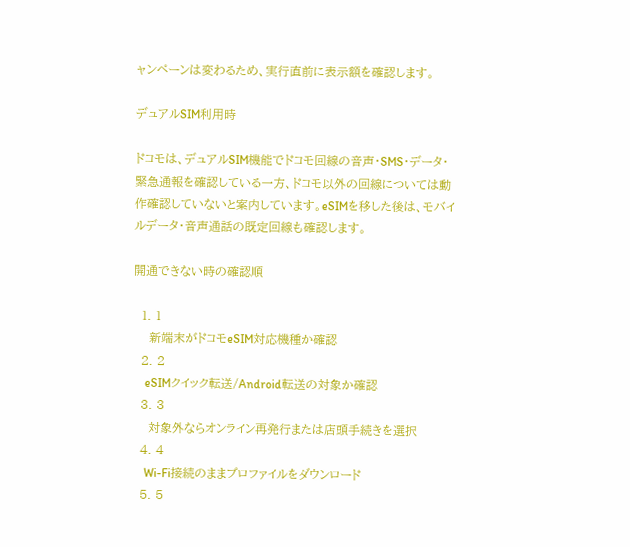ャンペーンは変わるため、実行直前に表示額を確認します。

デュアルSIM利用時

ドコモは、デュアルSIM機能でドコモ回線の音声・SMS・データ・緊急通報を確認している一方、ドコモ以外の回線については動作確認していないと案内しています。eSIMを移した後は、モバイルデータ・音声通話の既定回線も確認します。

開通できない時の確認順

  1. 1
    新端末がドコモeSIM対応機種か確認
  2. 2
    eSIMクイック転送/Android転送の対象か確認
  3. 3
    対象外ならオンライン再発行または店頭手続きを選択
  4. 4
    Wi-Fi接続のままプロファイルをダウンロード
  5. 5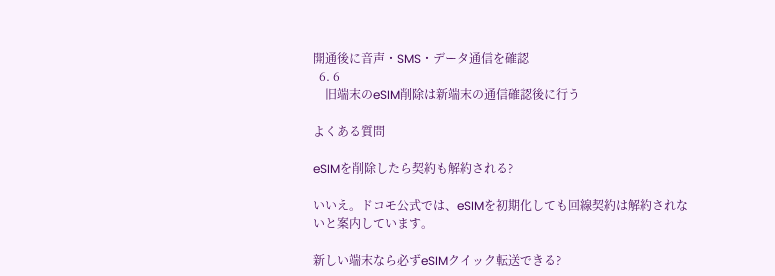開通後に音声・SMS・データ通信を確認
  6. 6
    旧端末のeSIM削除は新端末の通信確認後に行う

よくある質問

eSIMを削除したら契約も解約される?

いいえ。ドコモ公式では、eSIMを初期化しても回線契約は解約されないと案内しています。

新しい端末なら必ずeSIMクイック転送できる?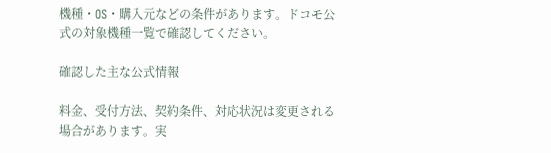機種・OS・購入元などの条件があります。ドコモ公式の対象機種一覧で確認してください。

確認した主な公式情報

料金、受付方法、契約条件、対応状況は変更される場合があります。実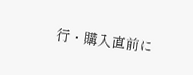行・購入直前に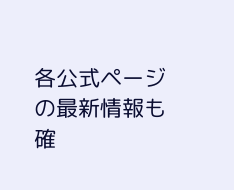各公式ページの最新情報も確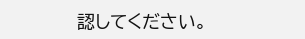認してください。